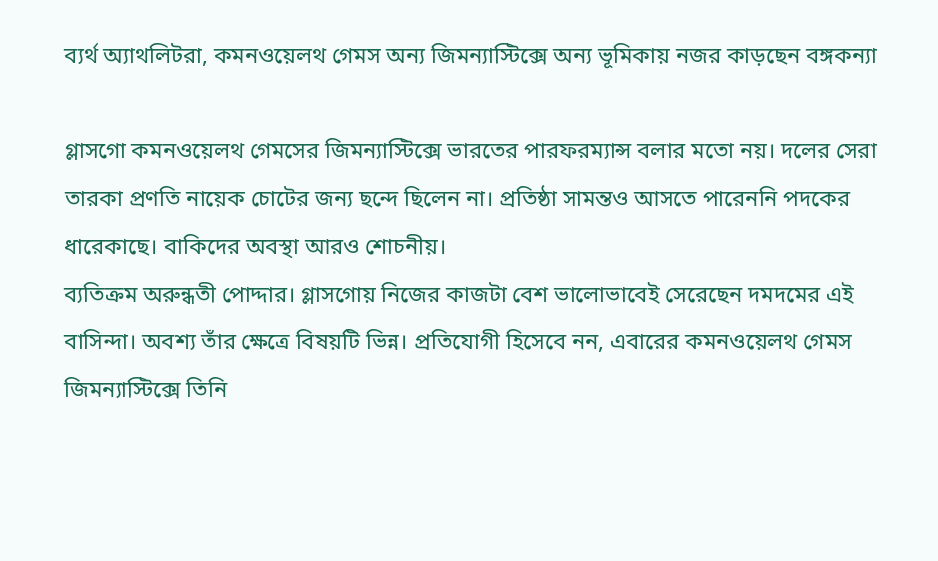ব্যর্থ অ্যাথলিটরা, কমনওয়েলথ গেমস অন্য জিমন্যাস্টিক্সে অন্য ভূমিকায় নজর কাড়ছেন বঙ্গকন্যা

গ্লাসগো কমনওয়েলথ গেমসের জিমন্যাস্টিক্সে ভারতের পারফরম্যান্স বলার মতো নয়। দলের সেরা তারকা প্রণতি নায়েক চোটের জন্য ছন্দে ছিলেন না। প্রতিষ্ঠা সামন্তও আসতে পারেননি পদকের ধারেকাছে। বাকিদের অবস্থা আরও শোচনীয়।
ব্যতিক্রম অরুন্ধতী পোদ্দার। গ্লাসগোয় নিজের কাজটা বেশ ভালোভাবেই সেরেছেন দমদমের এই বাসিন্দা। অবশ্য তাঁর ক্ষেত্রে বিষয়টি ভিন্ন। প্রতিযোগী হিসেবে নন, এবারের কমনওয়েলথ গেমস জিমন্যাস্টিক্সে তিনি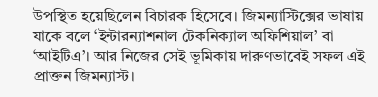উপস্থিত হয়েছিলেন বিচারক হিসেবে। জিমন্যাস্টিক্সের ভাষায় যাকে বলে ‘ইন্টারন্যাশনাল টেকনিক্যাল অফিশিয়াল’ বা ‘আইটিএ’। আর নিজের সেই ভূমিকায় দারুণভাবেই সফল এই প্রাক্তন জিমন্যাস্ট।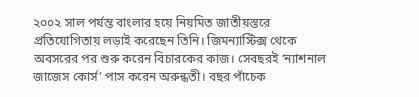২০০২ সাল পর্যন্ত বাংলার হয়ে নিয়মিত জাতীয়স্তরে প্রতিযোগিতায় লড়াই করেছেন তিনি। জিমন্যাস্টিক্স থেকে অবসরের পর শুরু করেন বিচারকের কাজ। সেবছরই ‘ন্যাশনাল জাজেস কোর্স’ পাস করেন অরুন্ধতী। বছর পাঁচেক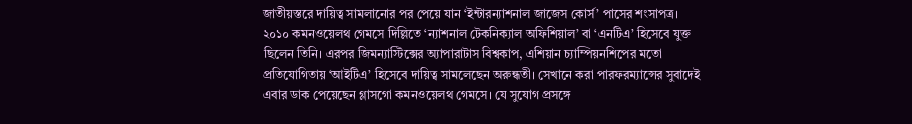জাতীয়স্তরে দায়িত্ব সামলানোর পর পেয়ে যান ‘ইন্টারন্যাশনাল জাজেস কোর্স’ পাসের শংসাপত্র।
২০১০ কমনওয়েলথ গেমসে দিল্লিতে ‘ন্যাশনাল টেকনিক্যাল অফিশিয়াল’ বা ‘এনটিএ’ হিসেবে যুক্ত ছিলেন তিনি। এরপর জিমন্যাস্টিক্সের অ্যাপারাটাস বিশ্বকাপ, এশিয়ান চ্যাম্পিয়নশিপের মতো প্রতিযোগিতায় ‘আইটিএ’ হিসেবে দায়িত্ব সামলেছেন অরুন্ধতী। সেখানে করা পারফরম্যান্সের সুবাদেই এবার ডাক পেয়েছেন গ্লাসগো কমনওয়েলথ গেমসে। যে সুযোগ প্রসঙ্গে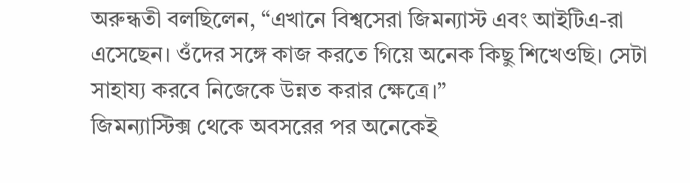অরুন্ধতী বলছিলেন, “এখানে বিশ্বসেরা জিমন্যাস্ট এবং আইটিএ-রা এসেছেন। ওঁদের সঙ্গে কাজ করতে গিয়ে অনেক কিছু শিখেওছি। সেটা সাহায্য করবে নিজেকে উন্নত করার ক্ষেত্রে।”
জিমন্যাস্টিক্স থেকে অবসরের পর অনেকেই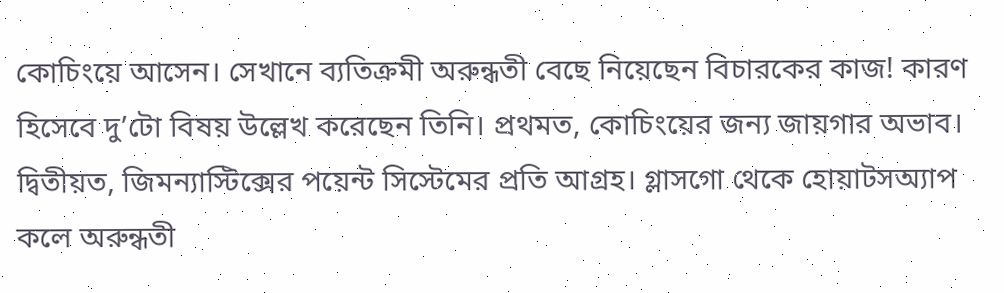কোচিংয়ে আসেন। সেখানে ব্যতিক্রমী অরুন্ধতী বেছে নিয়েছেন বিচারকের কাজ! কারণ হিসেবে দু’টো বিষয় উল্লেখ করেছেন তিনি। প্রথমত, কোচিংয়ের জন্য জায়গার অভাব। দ্বিতীয়ত, জিমন্যাস্টিক্সের পয়েন্ট সিস্টেমের প্রতি আগ্রহ। গ্লাসগো থেকে হোয়াটসঅ্যাপ কলে অরুন্ধতী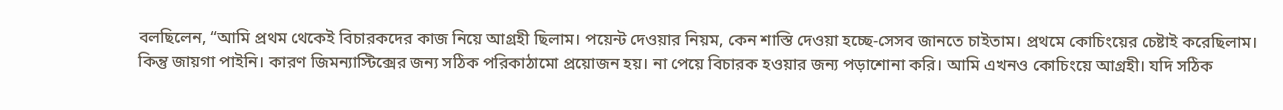বলছিলেন, “আমি প্রথম থেকেই বিচারকদের কাজ নিয়ে আগ্রহী ছিলাম। পয়েন্ট দেওয়ার নিয়ম, কেন শাস্তি দেওয়া হচ্ছে-সেসব জানতে চাইতাম। প্রথমে কোচিংয়ের চেষ্টাই করেছিলাম। কিন্তু জায়গা পাইনি। কারণ জিমন্যাস্টিক্সের জন্য সঠিক পরিকাঠামো প্রয়োজন হয়। না পেয়ে বিচারক হওয়ার জন্য পড়াশোনা করি। আমি এখনও কোচিংয়ে আগ্রহী। যদি সঠিক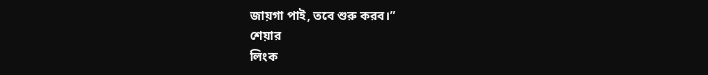জায়গা পাই, তবে শুরু করব।”
শেয়ার
লিংক